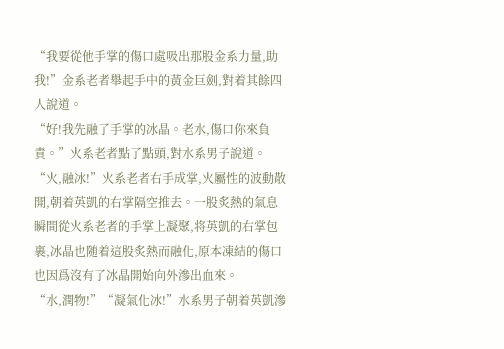“我要從他手掌的傷口處吸出那股金系力量,助我!”金系老者舉起手中的黃金巨劍,對着其餘四人說道。
“好!我先融了手掌的冰晶。老水,傷口你來負責。”火系老者點了點頭,對水系男子說道。
“火,融冰!”火系老者右手成掌,火屬性的波動散開,朝着英凱的右掌隔空推去。一股炙熱的氣息瞬間從火系老者的手掌上凝聚,将英凱的右掌包裹,冰晶也随着這股炙熱而融化,原本凍結的傷口也因爲沒有了冰晶開始向外滲出血來。
“水,潤物!”“凝氣化冰!”水系男子朝着英凱滲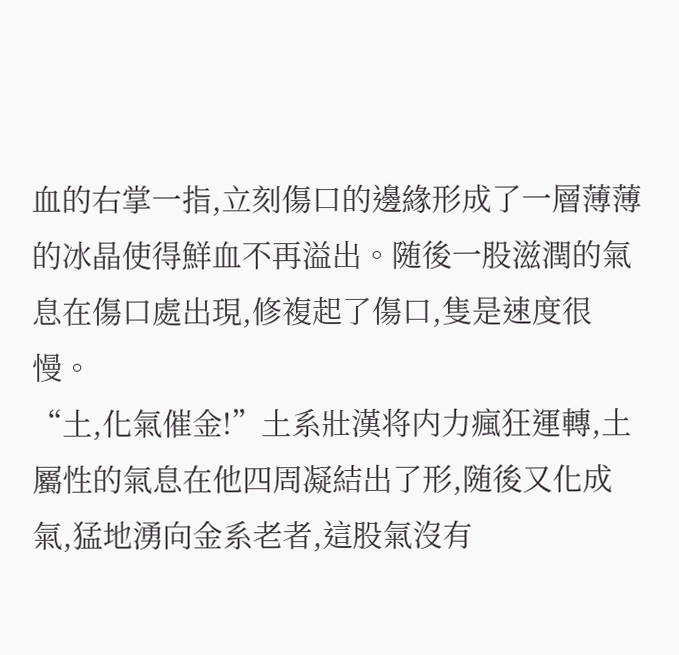血的右掌一指,立刻傷口的邊緣形成了一層薄薄的冰晶使得鮮血不再溢出。随後一股滋潤的氣息在傷口處出現,修複起了傷口,隻是速度很慢。
“土,化氣催金!”土系壯漢将内力瘋狂運轉,土屬性的氣息在他四周凝結出了形,随後又化成氣,猛地湧向金系老者,這股氣沒有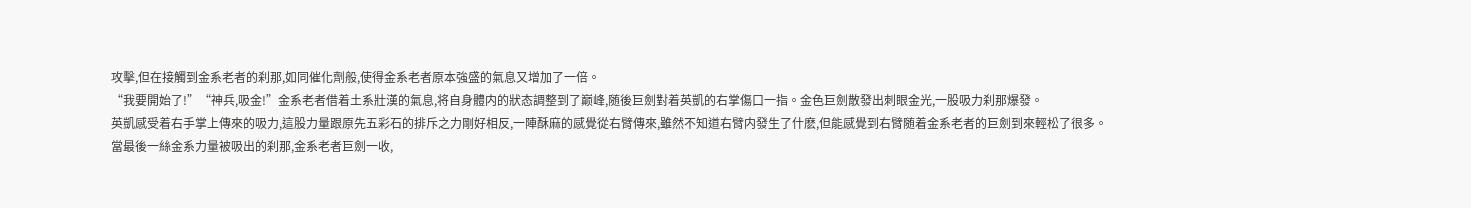攻擊,但在接觸到金系老者的刹那,如同催化劑般,使得金系老者原本強盛的氣息又增加了一倍。
“我要開始了!”“神兵,吸金!”金系老者借着土系壯漢的氣息,将自身體内的狀态調整到了巅峰,随後巨劍對着英凱的右掌傷口一指。金色巨劍散發出刺眼金光,一股吸力刹那爆發。
英凱感受着右手掌上傳來的吸力,這股力量跟原先五彩石的排斥之力剛好相反,一陣酥麻的感覺從右臂傳來,雖然不知道右臂内發生了什麽,但能感覺到右臂随着金系老者的巨劍到來輕松了很多。
當最後一絲金系力量被吸出的刹那,金系老者巨劍一收,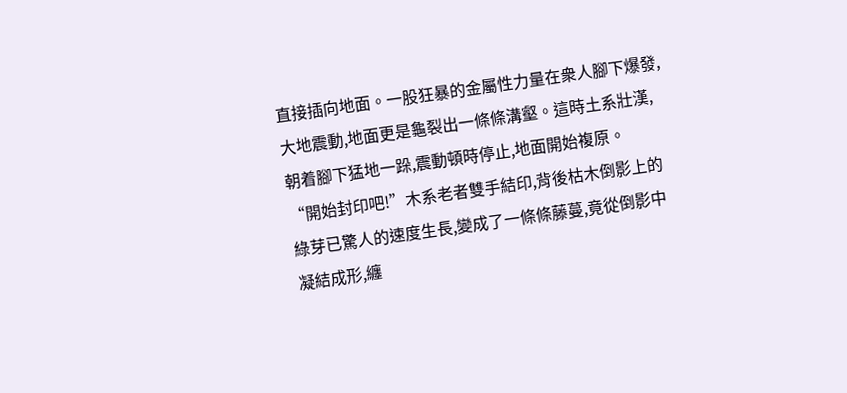直接插向地面。一股狂暴的金屬性力量在衆人腳下爆發,大地震動,地面更是龜裂出一條條溝壑。這時土系壯漢,朝着腳下猛地一跺,震動頓時停止,地面開始複原。
“開始封印吧!”木系老者雙手結印,背後枯木倒影上的綠芽已驚人的速度生長,變成了一條條藤蔓,竟從倒影中凝結成形,纏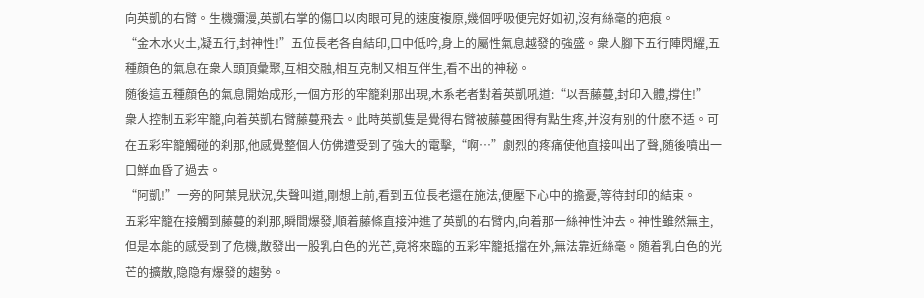向英凱的右臂。生機彌漫,英凱右掌的傷口以肉眼可見的速度複原,幾個呼吸便完好如初,沒有絲毫的疤痕。
“金木水火土,凝五行,封神性!”五位長老各自結印,口中低吟,身上的屬性氣息越發的強盛。衆人腳下五行陣閃耀,五種顔色的氣息在衆人頭頂彙聚,互相交融,相互克制又相互伴生,看不出的神秘。
随後這五種顔色的氣息開始成形,一個方形的牢籠刹那出現,木系老者對着英凱吼道:“以吾藤蔓,封印入體,撐住!”
衆人控制五彩牢籠,向着英凱右臂藤蔓飛去。此時英凱隻是覺得右臂被藤蔓困得有點生疼,并沒有别的什麽不适。可在五彩牢籠觸碰的刹那,他感覺整個人仿佛遭受到了強大的電擊,“啊…”劇烈的疼痛使他直接叫出了聲,随後噴出一口鮮血昏了過去。
“阿凱!”一旁的阿葉見狀況,失聲叫道,剛想上前,看到五位長老還在施法,便壓下心中的擔憂,等待封印的結束。
五彩牢籠在接觸到藤蔓的刹那,瞬間爆發,順着藤條直接沖進了英凱的右臂内,向着那一絲神性沖去。神性雖然無主,但是本能的感受到了危機,散發出一股乳白色的光芒,竟将來臨的五彩牢籠抵擋在外,無法靠近絲毫。随着乳白色的光芒的擴散,隐隐有爆發的趨勢。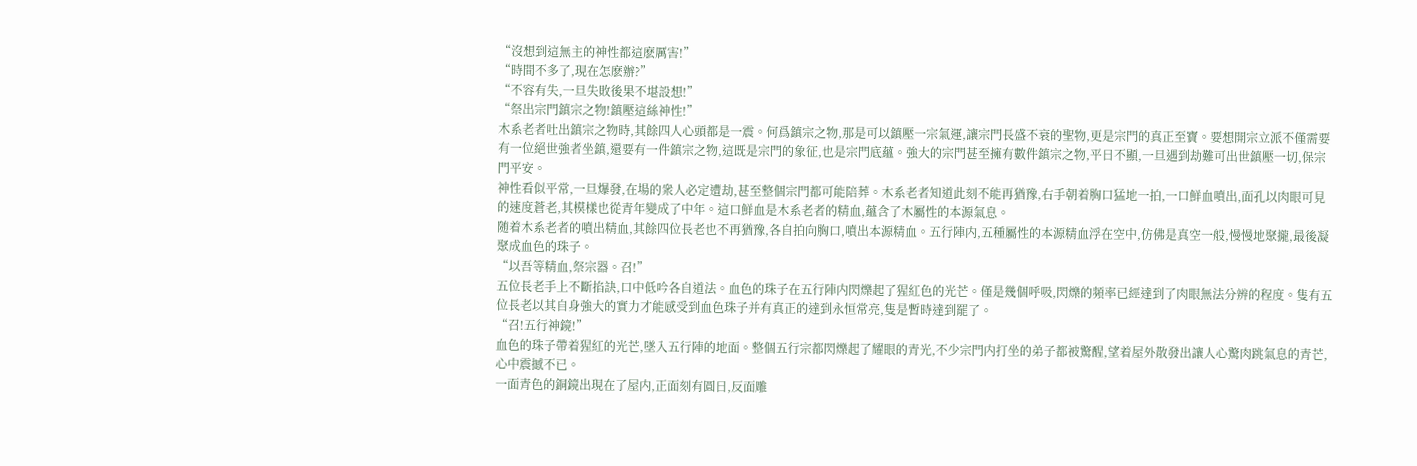“沒想到這無主的神性都這麽厲害!”
“時間不多了,現在怎麽辦?”
“不容有失,一旦失敗後果不堪設想!”
“祭出宗門鎮宗之物!鎮壓這絲神性!”
木系老者吐出鎮宗之物時,其餘四人心頭都是一震。何爲鎮宗之物,那是可以鎮壓一宗氣運,讓宗門長盛不衰的聖物,更是宗門的真正至寶。要想開宗立派不僅需要有一位絕世強者坐鎮,還要有一件鎮宗之物,這既是宗門的象征,也是宗門底蘊。強大的宗門甚至擁有數件鎮宗之物,平日不顯,一旦遇到劫難可出世鎮壓一切,保宗門平安。
神性看似平常,一旦爆發,在場的衆人必定遭劫,甚至整個宗門都可能陪葬。木系老者知道此刻不能再猶豫,右手朝着胸口猛地一拍,一口鮮血噴出,面孔以肉眼可見的速度蒼老,其模樣也從青年變成了中年。這口鮮血是木系老者的精血,蘊含了木屬性的本源氣息。
随着木系老者的噴出精血,其餘四位長老也不再猶豫,各自拍向胸口,噴出本源精血。五行陣内,五種屬性的本源精血浮在空中,仿佛是真空一般,慢慢地聚攏,最後凝聚成血色的珠子。
“以吾等精血,祭宗器。召!”
五位長老手上不斷掐訣,口中低吟各自道法。血色的珠子在五行陣内閃爍起了猩紅色的光芒。僅是幾個呼吸,閃爍的頻率已經達到了肉眼無法分辨的程度。隻有五位長老以其自身強大的實力才能感受到血色珠子并有真正的達到永恒常亮,隻是暫時達到罷了。
“召!五行神鏡!”
血色的珠子帶着猩紅的光芒,墜入五行陣的地面。整個五行宗都閃爍起了耀眼的青光,不少宗門内打坐的弟子都被驚醒,望着屋外散發出讓人心驚肉跳氣息的青芒,心中震撼不已。
一面青色的銅鏡出現在了屋内,正面刻有圓日,反面雕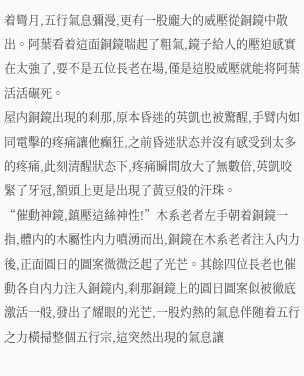着彎月,五行氣息彌漫,更有一股龐大的威壓從銅鏡中散出。阿葉看着這面銅鏡喘起了粗氣,鏡子給人的壓迫感實在太強了,要不是五位長老在場,僅是這股威壓就能将阿葉活活碾死。
屋内銅鏡出現的刹那,原本昏迷的英凱也被驚醒,手臂内如同電擊的疼痛讓他癫狂,之前昏迷狀态并沒有感受到太多的疼痛,此刻清醒狀态下,疼痛瞬間放大了無數倍,英凱咬緊了牙冠,額頭上更是出現了黃豆般的汗珠。
“催動神鏡,鎮壓這絲神性!”木系老者左手朝着銅鏡一指,體内的木屬性内力噴湧而出,銅鏡在木系老者注入内力後,正面圓日的圖案微微泛起了光芒。其餘四位長老也催動各自内力注入銅鏡内,刹那銅鏡上的圓日圖案似被徹底激活一般,發出了耀眼的光芒,一股灼熱的氣息伴随着五行之力橫掃整個五行宗,這突然出現的氣息讓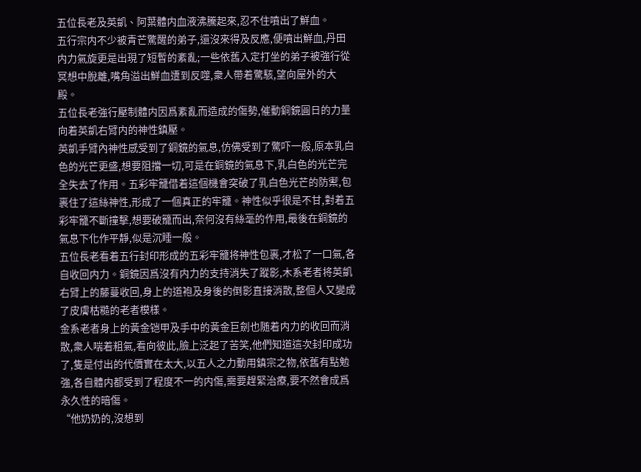五位長老及英凱、阿葉體内血液沸騰起來,忍不住噴出了鮮血。
五行宗内不少被青芒驚醒的弟子,還沒來得及反應,便噴出鮮血,丹田内力氣旋更是出現了短暫的紊亂;一些依舊入定打坐的弟子被強行從冥想中脫離,嘴角溢出鮮血遭到反噬,衆人帶着驚駭,望向屋外的大殿。
五位長老強行壓制體内因爲紊亂而造成的傷勢,催動銅鏡圓日的力量向着英凱右臂内的神性鎮壓。
英凱手臂內神性感受到了銅鏡的氣息,仿佛受到了驚吓一般,原本乳白色的光芒更盛,想要阻擋一切,可是在銅鏡的氣息下,乳白色的光芒完全失去了作用。五彩牢籠借着這個機會突破了乳白色光芒的防禦,包裹住了這絲神性,形成了一個真正的牢籠。神性似乎很是不甘,對着五彩牢籠不斷撞擊,想要破籠而出,奈何沒有絲毫的作用,最後在銅鏡的氣息下化作平靜,似是沉睡一般。
五位長老看着五行封印形成的五彩牢籠将神性包裹,才松了一口氣,各自收回内力。銅鏡因爲沒有内力的支持消失了蹤影,木系老者将英凱右臂上的藤蔓收回,身上的道袍及身後的倒影直接消散,整個人又變成了皮膚枯糙的老者模樣。
金系老者身上的黃金铠甲及手中的黃金巨劍也随着内力的收回而消散,衆人喘着粗氣,看向彼此,臉上泛起了苦笑,他們知道這次封印成功了,隻是付出的代價實在太大,以五人之力動用鎮宗之物,依舊有點勉強,各自體内都受到了程度不一的内傷,需要趕緊治療,要不然會成爲永久性的暗傷。
“他奶奶的,沒想到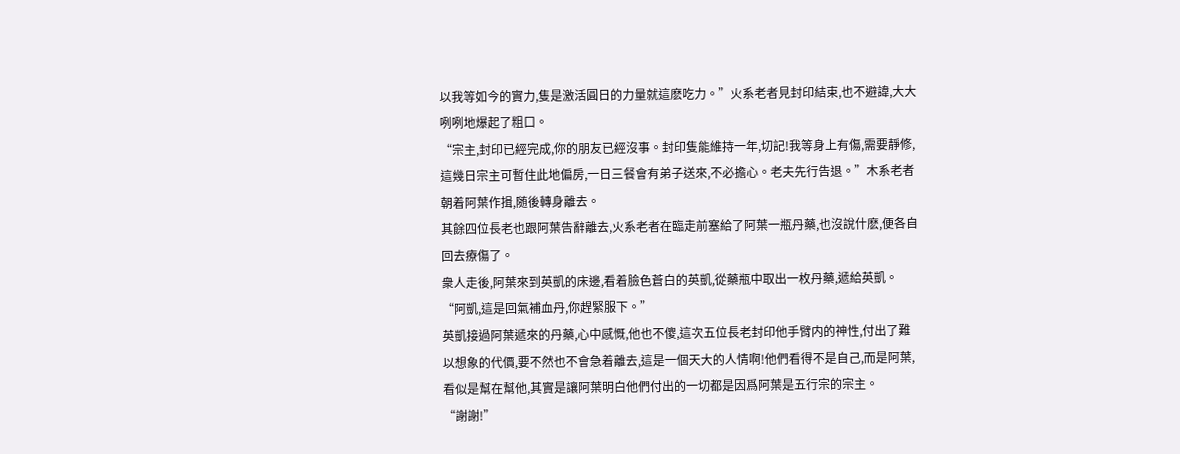以我等如今的實力,隻是激活圓日的力量就這麽吃力。”火系老者見封印結束,也不避諱,大大咧咧地爆起了粗口。
“宗主,封印已經完成,你的朋友已經沒事。封印隻能維持一年,切記!我等身上有傷,需要靜修,這幾日宗主可暫住此地偏房,一日三餐會有弟子送來,不必擔心。老夫先行告退。”木系老者朝着阿葉作揖,随後轉身離去。
其餘四位長老也跟阿葉告辭離去,火系老者在臨走前塞給了阿葉一瓶丹藥,也沒說什麽,便各自回去療傷了。
衆人走後,阿葉來到英凱的床邊,看着臉色蒼白的英凱,從藥瓶中取出一枚丹藥,遞給英凱。
“阿凱,這是回氣補血丹,你趕緊服下。”
英凱接過阿葉遞來的丹藥,心中感慨,他也不傻,這次五位長老封印他手臂内的神性,付出了難以想象的代價,要不然也不會急着離去,這是一個天大的人情啊!他們看得不是自己,而是阿葉,看似是幫在幫他,其實是讓阿葉明白他們付出的一切都是因爲阿葉是五行宗的宗主。
“謝謝!”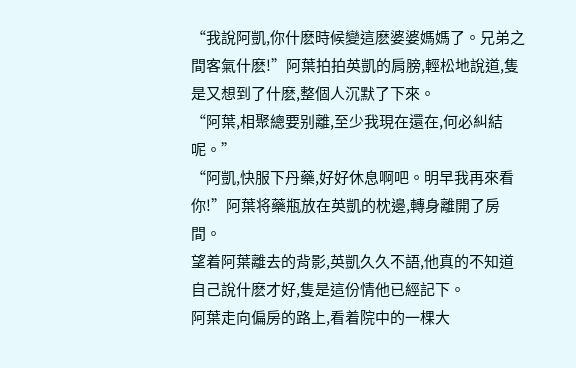“我說阿凱,你什麽時候變這麽婆婆媽媽了。兄弟之間客氣什麽!”阿葉拍拍英凱的肩膀,輕松地說道,隻是又想到了什麽,整個人沉默了下來。
“阿葉,相聚總要别離,至少我現在還在,何必糾結呢。”
“阿凱,快服下丹藥,好好休息啊吧。明早我再來看你!”阿葉将藥瓶放在英凱的枕邊,轉身離開了房間。
望着阿葉離去的背影,英凱久久不語,他真的不知道自己說什麽才好,隻是這份情他已經記下。
阿葉走向偏房的路上,看着院中的一棵大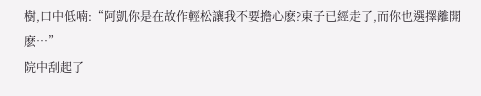樹,口中低喃:“阿凱你是在故作輕松讓我不要擔心麽?東子已經走了,而你也選擇離開麽…”
院中刮起了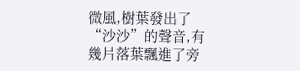微風,樹葉發出了“沙沙”的聲音,有幾片落葉飄進了旁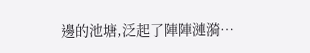邊的池塘,泛起了陣陣漣漪…